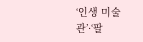‘인생 미술관’·‘팔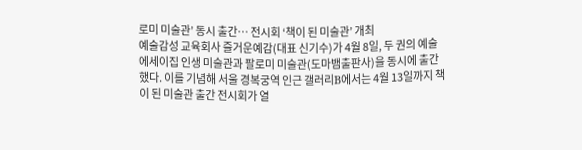로미 미술관’ 동시 출간… 전시회 ‘책이 된 미술관’ 개최
예술감성 교육회사 즐거운예감(대표 신기수)가 4월 8일, 두 권의 예술 에세이집 인생 미술관과 팔로미 미술관(도마뱀출판사)을 동시에 출간했다. 이를 기념해 서울 경복궁역 인근 갤러리B에서는 4월 13일까지 책이 된 미술관 출간 전시회가 열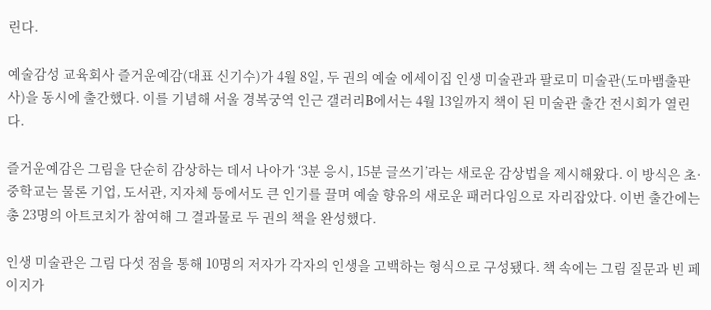린다.

예술감성 교육회사 즐거운예감(대표 신기수)가 4월 8일, 두 권의 예술 에세이집 인생 미술관과 팔로미 미술관(도마뱀출판사)을 동시에 출간했다. 이를 기념해 서울 경복궁역 인근 갤러리B에서는 4월 13일까지 책이 된 미술관 출간 전시회가 열린다.

즐거운예감은 그림을 단순히 감상하는 데서 나아가 ‘3분 응시, 15분 글쓰기’라는 새로운 감상법을 제시해왔다. 이 방식은 초·중학교는 물론 기업, 도서관, 지자체 등에서도 큰 인기를 끌며 예술 향유의 새로운 패러다임으로 자리잡았다. 이번 출간에는 총 23명의 아트코치가 참여해 그 결과물로 두 권의 책을 완성했다.

인생 미술관은 그림 다섯 점을 통해 10명의 저자가 각자의 인생을 고백하는 형식으로 구성됐다. 책 속에는 그림 질문과 빈 페이지가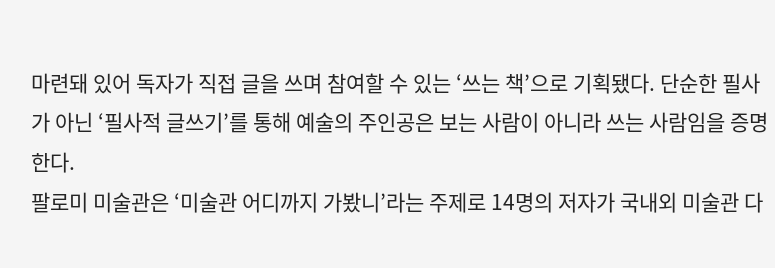마련돼 있어 독자가 직접 글을 쓰며 참여할 수 있는 ‘쓰는 책’으로 기획됐다. 단순한 필사가 아닌 ‘필사적 글쓰기’를 통해 예술의 주인공은 보는 사람이 아니라 쓰는 사람임을 증명한다.
팔로미 미술관은 ‘미술관 어디까지 가봤니’라는 주제로 14명의 저자가 국내외 미술관 다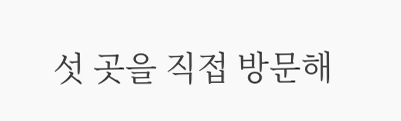섯 곳을 직접 방문해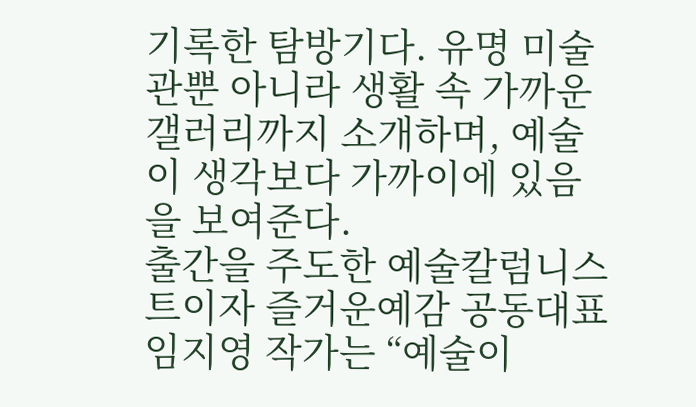기록한 탐방기다. 유명 미술관뿐 아니라 생활 속 가까운 갤러리까지 소개하며, 예술이 생각보다 가까이에 있음을 보여준다.
출간을 주도한 예술칼럼니스트이자 즐거운예감 공동대표 임지영 작가는 “예술이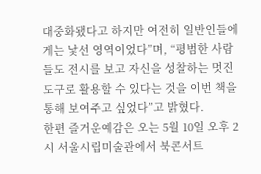대중화됐다고 하지만 여전히 일반인들에게는 낯선 영역이었다”며, “평범한 사람들도 전시를 보고 자신을 성찰하는 멋진 도구로 활용할 수 있다는 것을 이번 책을 통해 보여주고 싶었다”고 밝혔다.
한편 즐거운예감은 오는 5월 10일 오후 2시 서울시립미술관에서 북콘서트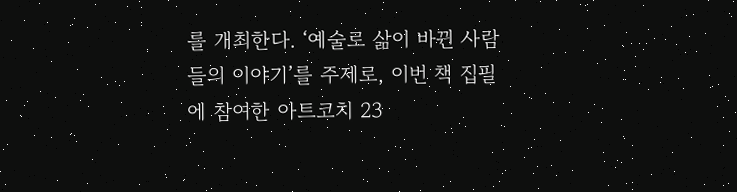를 개최한다. ‘예술로 삶이 바뀐 사람들의 이야기’를 주제로, 이번 책 집필에 참여한 아트코치 23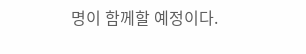명이 함께할 예정이다.